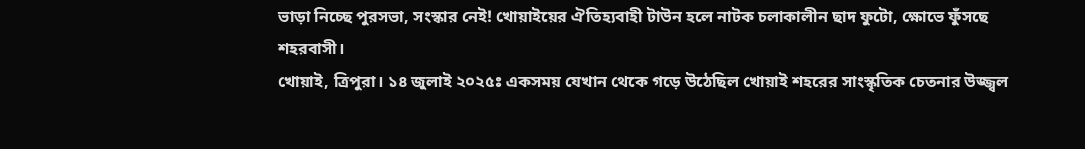ভাড়া নিচ্ছে পুরসভা, সংস্কার নেই! খোয়াইয়ের ঐতিহ্যবাহী টাউন হলে নাটক চলাকালীন ছাদ ফুটো, ক্ষোভে ফুঁসছে শহরবাসী।
খোয়াই, ত্রিপুরা। ১৪ জুলাই ২০২৫ঃ একসময় যেখান থেকে গড়ে উঠেছিল খোয়াই শহরের সাংস্কৃতিক চেতনার উজ্জ্বল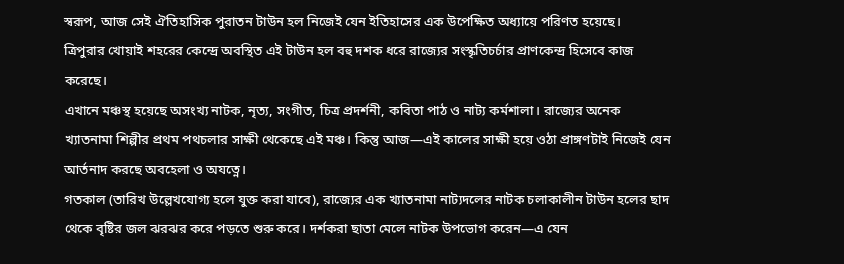স্বরূপ, আজ সেই ঐতিহাসিক পুরাতন টাউন হল নিজেই যেন ইতিহাসের এক উপেক্ষিত অধ্যায়ে পরিণত হয়েছে।
ত্রিপুরার খোয়াই শহরের কেন্দ্রে অবস্থিত এই টাউন হল বহু দশক ধরে রাজ্যের সংস্কৃতিচর্চার প্রাণকেন্দ্র হিসেবে কাজ করেছে।
এখানে মঞ্চস্থ হয়েছে অসংখ্য নাটক, নৃত্য, সংগীত, চিত্র প্রদর্শনী, কবিতা পাঠ ও নাট্য কর্মশালা। রাজ্যের অনেক খ্যাতনামা শিল্পীর প্রথম পথচলার সাক্ষী থেকেছে এই মঞ্চ। কিন্তু আজ—এই কালের সাক্ষী হয়ে ওঠা প্রাঙ্গণটাই নিজেই যেন আর্তনাদ করছে অবহেলা ও অযত্নে।
গতকাল (তারিখ উল্লেখযোগ্য হলে যুক্ত করা যাবে), রাজ্যের এক খ্যাতনামা নাট্যদলের নাটক চলাকালীন টাউন হলের ছাদ থেকে বৃষ্টির জল ঝরঝর করে পড়তে শুরু করে। দর্শকরা ছাতা মেলে নাটক উপভোগ করেন—এ যেন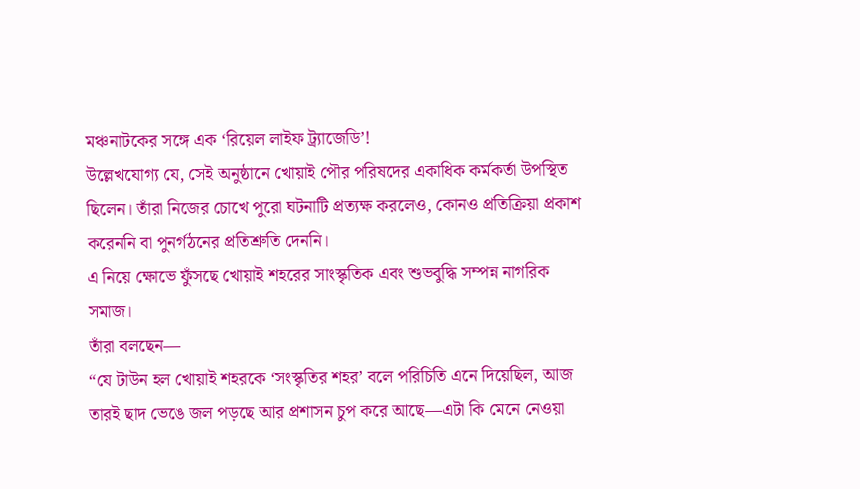মঞ্চনাটকের সঙ্গে এক ‘রিয়েল লাইফ ট্র্যাজেডি’!
উল্লেখযোগ্য যে, সেই অনুষ্ঠানে খোয়াই পৌর পরিষদের একাধিক কর্মকর্তা উপস্থিত ছিলেন। তাঁরা নিজের চোখে পুরো ঘটনাটি প্রত্যক্ষ করলেও, কোনও প্রতিক্রিয়া প্রকাশ করেননি বা পুনর্গঠনের প্রতিশ্রুতি দেননি।
এ নিয়ে ক্ষোভে ফুঁসছে খোয়াই শহরের সাংস্কৃতিক এবং শুভবুদ্ধি সম্পন্ন নাগরিক সমাজ।
তাঁরা বলছেন—
“যে টাউন হল খোয়াই শহরকে ‘সংস্কৃতির শহর’ বলে পরিচিতি এনে দিয়েছিল, আজ তারই ছাদ ভেঙে জল পড়ছে আর প্রশাসন চুপ করে আছে—এটা কি মেনে নেওয়া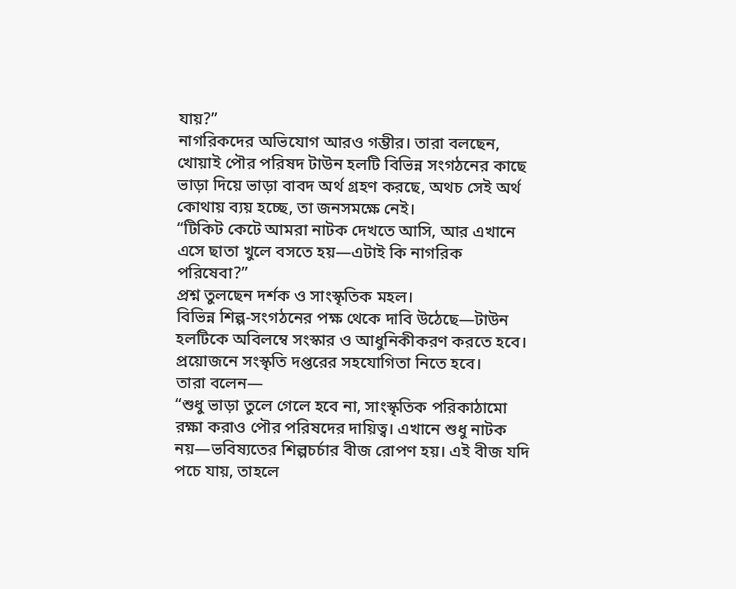যায়?”
নাগরিকদের অভিযোগ আরও গম্ভীর। তারা বলছেন, খোয়াই পৌর পরিষদ টাউন হলটি বিভিন্ন সংগঠনের কাছে ভাড়া দিয়ে ভাড়া বাবদ অর্থ গ্রহণ করছে, অথচ সেই অর্থ কোথায় ব্যয় হচ্ছে, তা জনসমক্ষে নেই।
“টিকিট কেটে আমরা নাটক দেখতে আসি, আর এখানে এসে ছাতা খুলে বসতে হয়—এটাই কি নাগরিক পরিষেবা?”
প্রশ্ন তুলছেন দর্শক ও সাংস্কৃতিক মহল।
বিভিন্ন শিল্প-সংগঠনের পক্ষ থেকে দাবি উঠেছে—টাউন হলটিকে অবিলম্বে সংস্কার ও আধুনিকীকরণ করতে হবে। প্রয়োজনে সংস্কৃতি দপ্তরের সহযোগিতা নিতে হবে।
তারা বলেন—
“শুধু ভাড়া তুলে গেলে হবে না, সাংস্কৃতিক পরিকাঠামো রক্ষা করাও পৌর পরিষদের দায়িত্ব। এখানে শুধু নাটক নয়—ভবিষ্যতের শিল্পচর্চার বীজ রোপণ হয়। এই বীজ যদি পচে যায়, তাহলে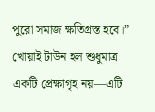পুরো সমাজ ক্ষতিগ্রস্ত হবে।”
খোয়াই টাউন হল শুধুমাত্র একটি প্রেক্ষাগৃহ নয়—এটি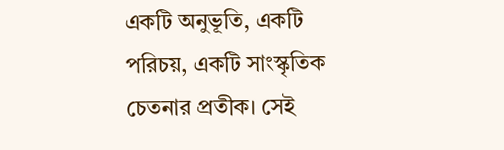একটি অনুভূতি, একটি পরিচয়, একটি সাংস্কৃতিক চেতনার প্রতীক। সেই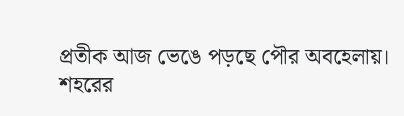প্রতীক আজ ভেঙে পড়ছে পৌর অবহেলায়।
শহরের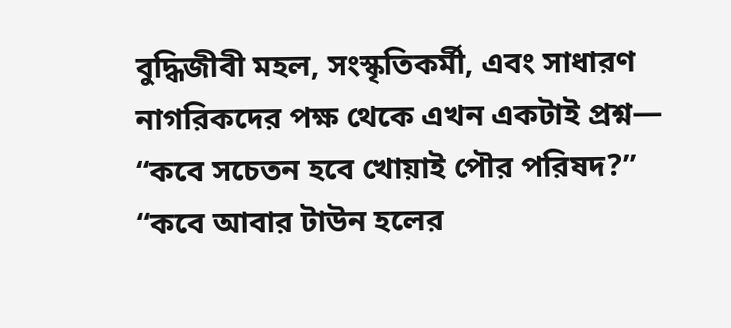বুদ্ধিজীবী মহল, সংস্কৃতিকর্মী, এবং সাধারণ নাগরিকদের পক্ষ থেকে এখন একটাই প্রশ্ন—
“কবে সচেতন হবে খোয়াই পৌর পরিষদ?”
“কবে আবার টাউন হলের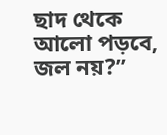ছাদ থেকে আলো পড়বে, জল নয়?”